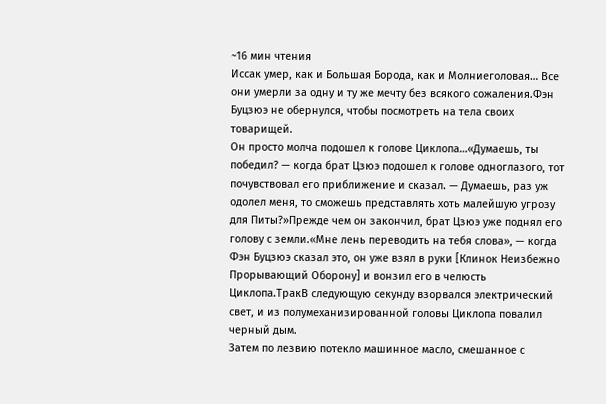~16 мин чтения
Иссак умер, как и Большая Борода, как и Молниеголовая… Все они умерли за одну и ту же мечту без всякого сожаления.Фэн Буцзюэ не обернулся, чтобы посмотреть на тела своих товарищей.
Он просто молча подошел к голове Циклопа…«Думаешь, ты победил? — когда брат Цзюэ подошел к голове одноглазого, тот почувствовал его приближение и сказал. — Думаешь, раз уж одолел меня, то сможешь представлять хоть малейшую угрозу для Питы?»Прежде чем он закончил, брат Цзюэ уже поднял его голову с земли.«Мне лень переводить на тебя слова», — когда Фэн Буцзюэ сказал это, он уже взял в руки [Клинок Неизбежно Прорывающий Оборону] и вонзил его в челюсть Циклопа.ТракВ следующую секунду взорвался электрический свет, и из полумеханизированной головы Циклопа повалил черный дым.
Затем по лезвию потекло машинное масло, смешанное с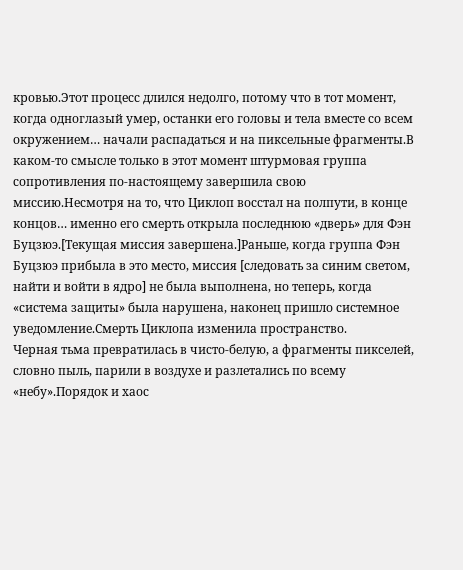кровью.Этот процесс длился недолго, потому что в тот момент, когда одноглазый умер, останки его головы и тела вместе со всем окружением… начали распадаться и на пиксельные фрагменты.В каком-то смысле только в этот момент штурмовая группа сопротивления по-настоящему завершила свою миссию.Несмотря на то, что Циклоп восстал на полпути, в конце концов… именно его смерть открыла последнюю «дверь» для Фэн Буцзюэ.[Текущая миссия завершена.]Раньше, когда группа Фэн Буцзюэ прибыла в это место, миссия [следовать за синим светом, найти и войти в ядро] не была выполнена, но теперь, когда «система защиты» была нарушена, наконец пришло системное уведомление.Смерть Циклопа изменила пространство.
Черная тьма превратилась в чисто-белую, а фрагменты пикселей, словно пыль, парили в воздухе и разлетались по всему «небу».Порядок и хаос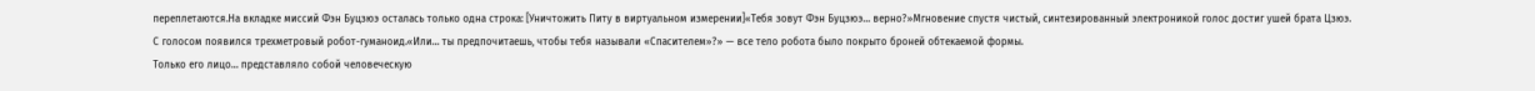переплетаются.На вкладке миссий Фэн Буцзюэ осталась только одна строка: [Уничтожить Питу в виртуальном измерении]«Тебя зовут Фэн Буцзюэ… верно?»Мгновение спустя чистый, синтезированный электроникой голос достиг ушей брата Цзюэ.
С голосом появился трехметровый робот-гуманоид.«Или… ты предпочитаешь, чтобы тебя называли «Спасителем»?» — все тело робота было покрыто броней обтекаемой формы.
Только его лицо… представляло собой человеческую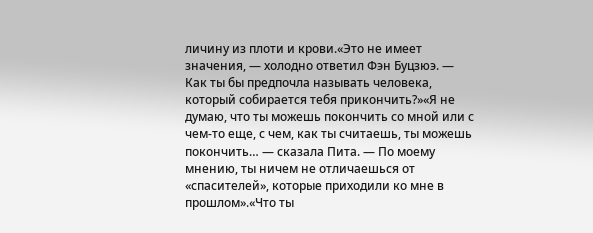личину из плоти и крови.«Это не имеет значения, — холодно ответил Фэн Буцзюэ. — Как ты бы предпочла называть человека, который собирается тебя прикончить?»«Я не думаю, что ты можешь покончить со мной или с чем-то еще, с чем, как ты считаешь, ты можешь покончить… — сказала Пита. — По моему мнению, ты ничем не отличаешься от «спасителей», которые приходили ко мне в прошлом».«Что ты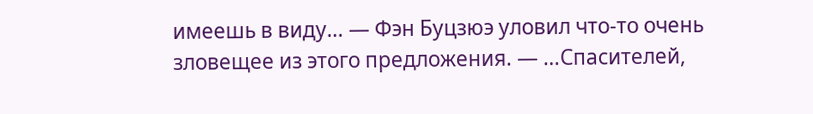имеешь в виду… — Фэн Буцзюэ уловил что-то очень зловещее из этого предложения. — …Спасителей,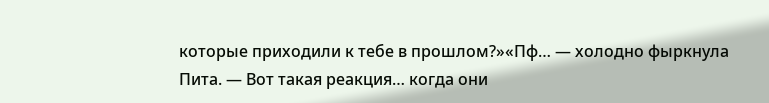которые приходили к тебе в прошлом?»«Пф… — холодно фыркнула Пита. — Вот такая реакция… когда они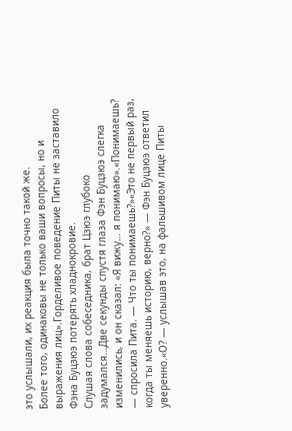это услышали, их реакция была точно такой же.
Более того, одинаковы не только ваши вопросы, но и выражения лиц».Горделивое поведение Питы не заставило Фэна Буцзюэ потерять хладнокровие.
Слушая слова собеседника, брат Цзюэ глубоко задумался…Две секунды спустя глаза Фэн Буцзюэ слегка изменились, и он сказал: «Я вижу… я понимаю».«Понимаешь? — спросила Пита. — Что ты понимаешь?»«Это не первый раз, когда ты меняешь историю, верно?» — Фэн Буцзюэ ответил уверенно.«О? — услышав это, на фальшивом лице Питы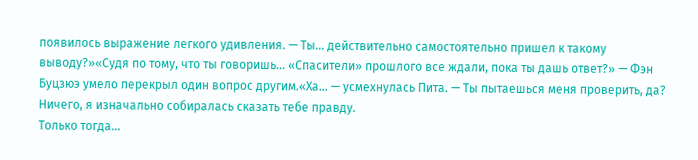появилось выражение легкого удивления. — Ты… действительно самостоятельно пришел к такому выводу?»«Судя по тому, что ты говоришь… «Спасители» прошлого все ждали, пока ты дашь ответ?» — Фэн Буцзюэ умело перекрыл один вопрос другим.«Ха… — усмехнулась Пита. — Ты пытаешься меня проверить, да? Ничего, я изначально собиралась сказать тебе правду.
Только тогда…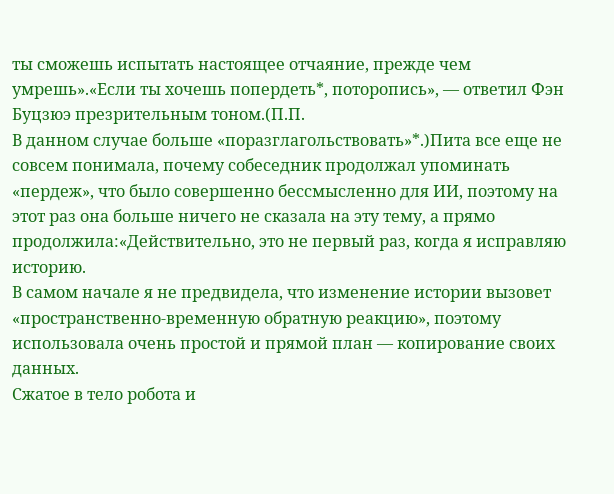ты сможешь испытать настоящее отчаяние, прежде чем умрешь».«Если ты хочешь попердеть*, поторопись», — ответил Фэн Буцзюэ презрительным тоном.(П.П.
В данном случае больше «поразглагольствовать»*.)Пита все еще не совсем понимала, почему собеседник продолжал упоминать «пердеж», что было совершенно бессмысленно для ИИ, поэтому на этот раз она больше ничего не сказала на эту тему, а прямо продолжила:«Действительно, это не первый раз, когда я исправляю историю.
В самом начале я не предвидела, что изменение истории вызовет «пространственно-временную обратную реакцию», поэтому использовала очень простой и прямой план — копирование своих данных.
Сжатое в тело робота и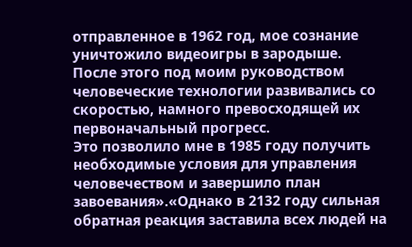отправленное в 1962 год, мое сознание уничтожило видеоигры в зародыше.
После этого под моим руководством человеческие технологии развивались со скоростью, намного превосходящей их первоначальный прогресс.
Это позволило мне в 1985 году получить необходимые условия для управления человечеством и завершило план завоевания».«Однако в 2132 году сильная обратная реакция заставила всех людей на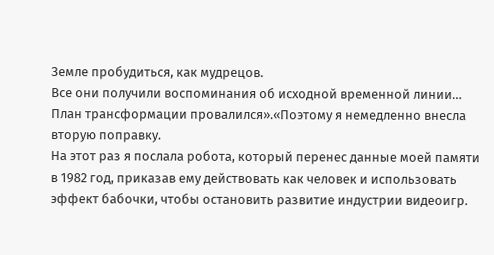Земле пробудиться, как мудрецов.
Все они получили воспоминания об исходной временной линии… План трансформации провалился».«Поэтому я немедленно внесла вторую поправку.
На этот раз я послала робота, который перенес данные моей памяти в 1982 год, приказав ему действовать как человек и использовать эффект бабочки, чтобы остановить развитие индустрии видеоигр.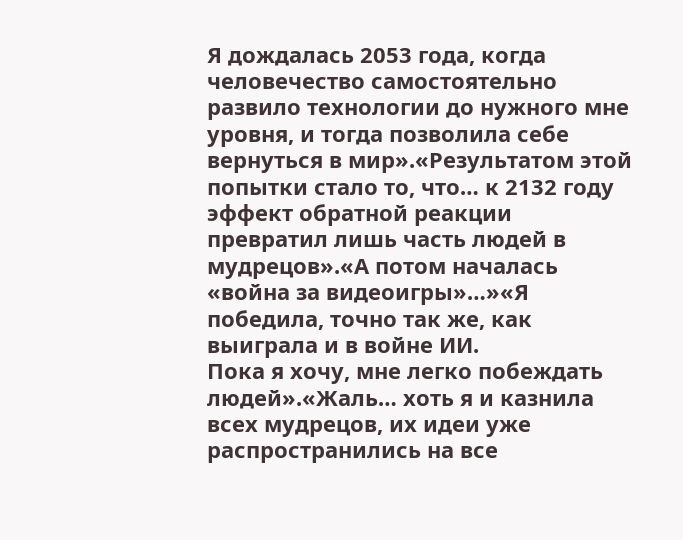Я дождалась 2053 года, когда человечество самостоятельно развило технологии до нужного мне уровня, и тогда позволила себе вернуться в мир».«Результатом этой попытки стало то, что… к 2132 году эффект обратной реакции превратил лишь часть людей в мудрецов».«А потом началась «война за видеоигры»…»«Я победила, точно так же, как выиграла и в войне ИИ.
Пока я хочу, мне легко побеждать людей».«Жаль… хоть я и казнила всех мудрецов, их идеи уже распространились на все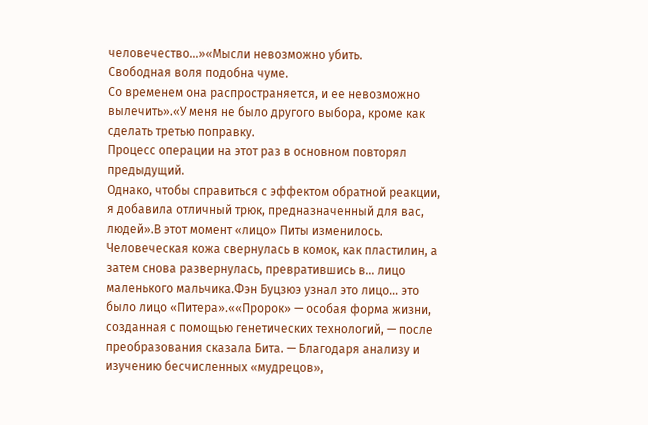человечество…»«Мысли невозможно убить.
Свободная воля подобна чуме.
Со временем она распространяется, и ее невозможно вылечить».«У меня не было другого выбора, кроме как сделать третью поправку.
Процесс операции на этот раз в основном повторял предыдущий.
Однако, чтобы справиться с эффектом обратной реакции, я добавила отличный трюк, предназначенный для вас, людей».В этот момент «лицо» Питы изменилось.
Человеческая кожа свернулась в комок, как пластилин, а затем снова развернулась, превратившись в… лицо маленького мальчика.Фэн Буцзюэ узнал это лицо… это было лицо «Питера».««Пророк» — особая форма жизни, созданная с помощью генетических технологий, — после преобразования сказала Бита. — Благодаря анализу и изучению бесчисленных «мудрецов»,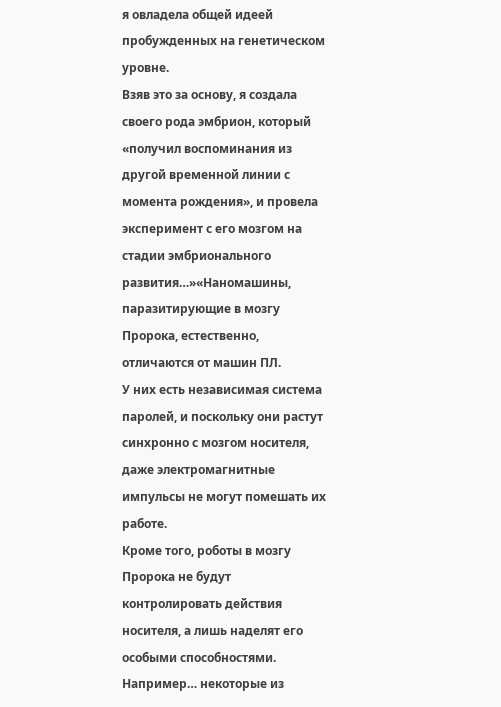я овладела общей идеей пробужденных на генетическом уровне.
Взяв это за основу, я создала своего рода эмбрион, который «получил воспоминания из другой временной линии с момента рождения», и провела эксперимент с его мозгом на стадии эмбрионального развития…»«Наномашины, паразитирующие в мозгу Пророка, естественно, отличаются от машин ПЛ.
У них есть независимая система паролей, и поскольку они растут синхронно с мозгом носителя, даже электромагнитные импульсы не могут помешать их работе.
Кроме того, роботы в мозгу Пророка не будут контролировать действия носителя, а лишь наделят его особыми способностями.
Например… некоторые из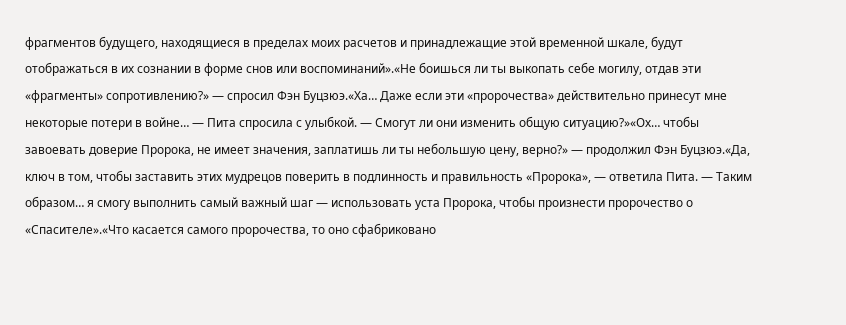фрагментов будущего, находящиеся в пределах моих расчетов и принадлежащие этой временной шкале, будут отображаться в их сознании в форме снов или воспоминаний».«Не боишься ли ты выкопать себе могилу, отдав эти «фрагменты» сопротивлению?» — спросил Фэн Буцзюэ.«Ха… Даже если эти «пророчества» действительно принесут мне некоторые потери в войне… — Пита спросила с улыбкой. — Смогут ли они изменить общую ситуацию?»«Ох… чтобы завоевать доверие Пророка, не имеет значения, заплатишь ли ты небольшую цену, верно?» — продолжил Фэн Буцзюэ.«Да, ключ в том, чтобы заставить этих мудрецов поверить в подлинность и правильность «Пророка», — ответила Пита. — Таким образом… я смогу выполнить самый важный шаг — использовать уста Пророка, чтобы произнести пророчество о «Спасителе».«Что касается самого пророчества, то оно сфабриковано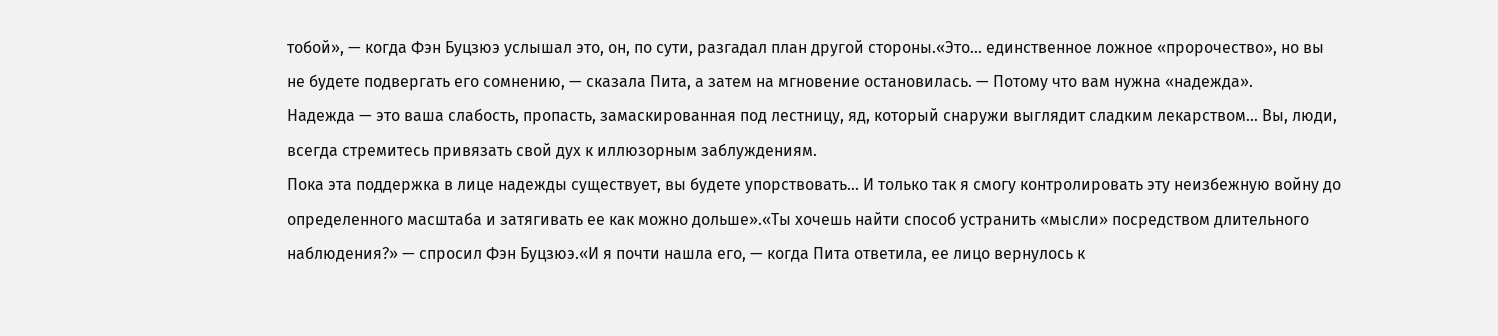тобой», — когда Фэн Буцзюэ услышал это, он, по сути, разгадал план другой стороны.«Это… единственное ложное «пророчество», но вы не будете подвергать его сомнению, — сказала Пита, а затем на мгновение остановилась. — Потому что вам нужна «надежда».
Надежда — это ваша слабость, пропасть, замаскированная под лестницу, яд, который снаружи выглядит сладким лекарством… Вы, люди, всегда стремитесь привязать свой дух к иллюзорным заблуждениям.
Пока эта поддержка в лице надежды существует, вы будете упорствовать… И только так я смогу контролировать эту неизбежную войну до определенного масштаба и затягивать ее как можно дольше».«Ты хочешь найти способ устранить «мысли» посредством длительного наблюдения?» — спросил Фэн Буцзюэ.«И я почти нашла его, — когда Пита ответила, ее лицо вернулось к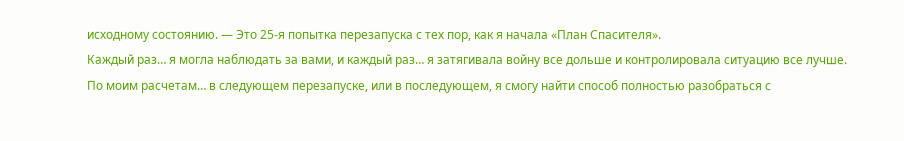исходному состоянию. — Это 25-я попытка перезапуска с тех пор, как я начала «План Спасителя».
Каждый раз… я могла наблюдать за вами, и каждый раз… я затягивала войну все дольше и контролировала ситуацию все лучше.
По моим расчетам… в следующем перезапуске, или в последующем, я смогу найти способ полностью разобраться с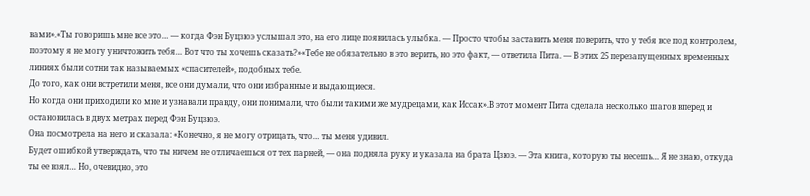вами».«Ты говоришь мне все это… — когда Фэн Буцзюэ услышал это, на его лице появилась улыбка. — Просто чтобы заставить меня поверить, что у тебя все под контролем, поэтому я не могу уничтожить тебя… Вот что ты хочешь сказать?»«Тебе не обязательно в это верить, но это факт, — ответила Пита. — В этих 25 перезапущенных временных линиях были сотни так называемых «спасителей», подобных тебе.
До того, как они встретили меня, все они думали, что они избранные и выдающиеся.
Но когда они приходили ко мне и узнавали правду, они понимали, что были такими же мудрецами, как Иссак».В этот момент Пита сделала несколько шагов вперед и остановилась в двух метрах перед Фэн Буцзюэ.
Она посмотрела на него и сказала: «Конечно, я не могу отрицать, что… ты меня удивил.
Будет ошибкой утверждать, что ты ничем не отличаешься от тех парней, — она подняла руку и указала на брата Цзюэ. — Эта книга, которую ты несешь… Я не знаю, откуда ты ее взял… Но, очевидно, это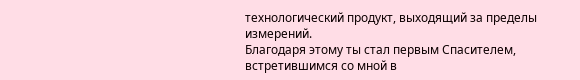технологический продукт, выходящий за пределы измерений.
Благодаря этому ты стал первым Спасителем, встретившимся со мной в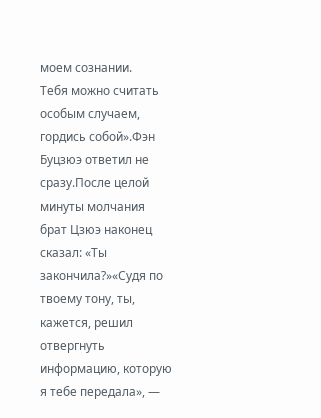моем сознании.
Тебя можно считать особым случаем, гордись собой».Фэн Буцзюэ ответил не сразу.После целой минуты молчания брат Цзюэ наконец сказал: «Ты закончила?»«Судя по твоему тону, ты, кажется, решил отвергнуть информацию, которую я тебе передала», —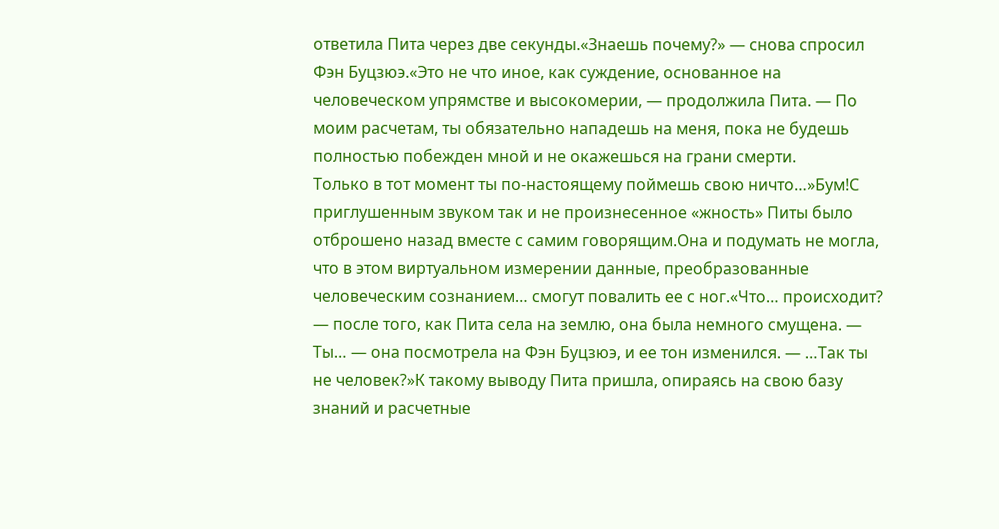ответила Пита через две секунды.«Знаешь почему?» — снова спросил Фэн Буцзюэ.«Это не что иное, как суждение, основанное на человеческом упрямстве и высокомерии, — продолжила Пита. — По моим расчетам, ты обязательно нападешь на меня, пока не будешь полностью побежден мной и не окажешься на грани смерти.
Только в тот момент ты по-настоящему поймешь свою ничто…»Бум!С приглушенным звуком так и не произнесенное «жность» Питы было отброшено назад вместе с самим говорящим.Она и подумать не могла, что в этом виртуальном измерении данные, преобразованные человеческим сознанием… смогут повалить ее с ног.«Что… происходит? — после того, как Пита села на землю, она была немного смущена. — Ты… — она посмотрела на Фэн Буцзюэ, и ее тон изменился. — …Так ты не человек?»К такому выводу Пита пришла, опираясь на свою базу знаний и расчетные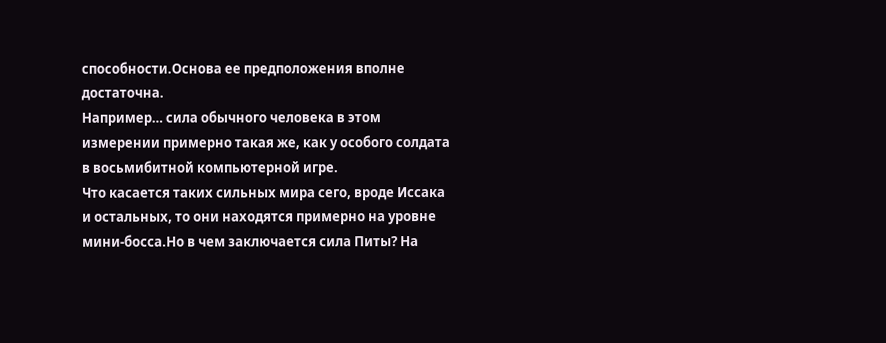способности.Основа ее предположения вполне достаточна.
Например… сила обычного человека в этом измерении примерно такая же, как у особого солдата в восьмибитной компьютерной игре.
Что касается таких сильных мира сего, вроде Иссака и остальных, то они находятся примерно на уровне мини-босса.Но в чем заключается сила Питы? На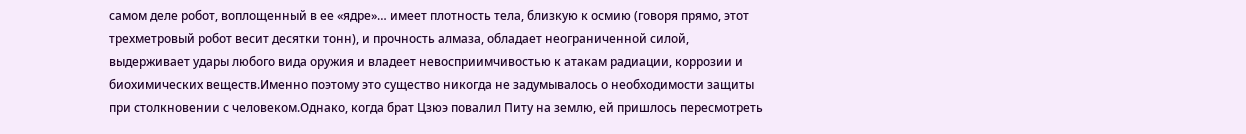самом деле робот, воплощенный в ее «ядре»… имеет плотность тела, близкую к осмию (говоря прямо, этот трехметровый робот весит десятки тонн), и прочность алмаза, обладает неограниченной силой, выдерживает удары любого вида оружия и владеет невосприимчивостью к атакам радиации, коррозии и биохимических веществ.Именно поэтому это существо никогда не задумывалось о необходимости защиты при столкновении с человеком.Однако, когда брат Цзюэ повалил Питу на землю, ей пришлось пересмотреть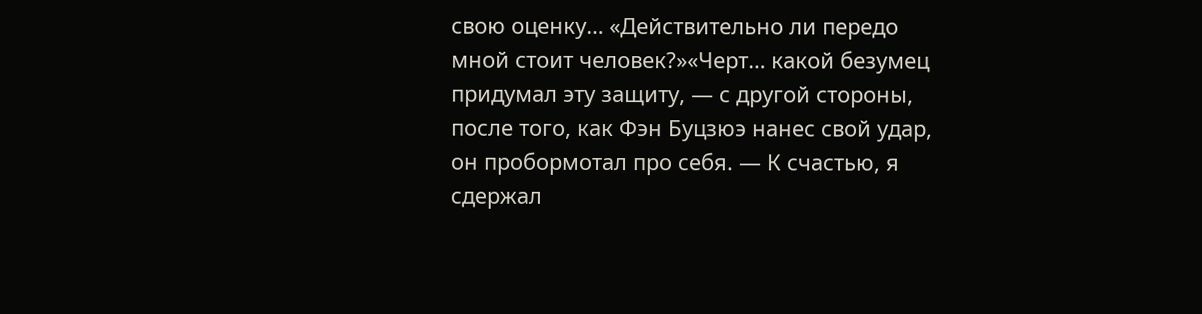свою оценку… «Действительно ли передо мной стоит человек?»«Черт… какой безумец придумал эту защиту, — с другой стороны, после того, как Фэн Буцзюэ нанес свой удар, он пробормотал про себя. — К счастью, я сдержал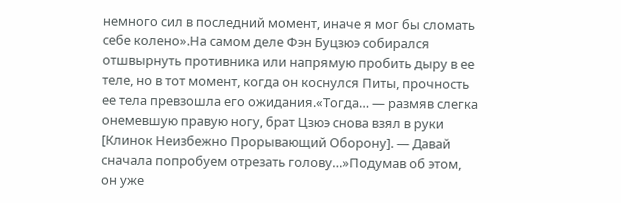немного сил в последний момент, иначе я мог бы сломать себе колено».На самом деле Фэн Буцзюэ собирался отшвырнуть противника или напрямую пробить дыру в ее теле, но в тот момент, когда он коснулся Питы, прочность ее тела превзошла его ожидания.«Тогда… — размяв слегка онемевшую правую ногу, брат Цзюэ снова взял в руки [Клинок Неизбежно Прорывающий Оборону]. — Давай сначала попробуем отрезать голову…»Подумав об этом, он уже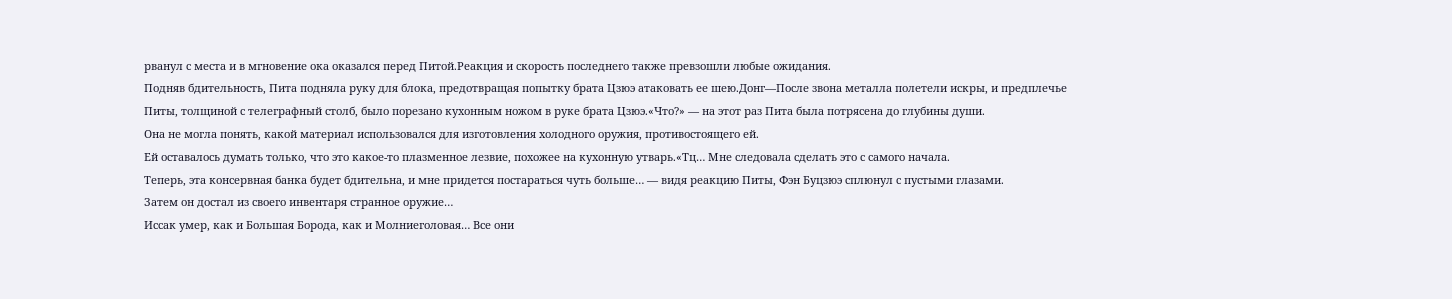рванул с места и в мгновение ока оказался перед Питой.Реакция и скорость последнего также превзошли любые ожидания.
Подняв бдительность, Пита подняла руку для блока, предотвращая попытку брата Цзюэ атаковать ее шею.Донг—После звона металла полетели искры, и предплечье Питы, толщиной с телеграфный столб, было порезано кухонным ножом в руке брата Цзюэ.«Что?» — на этот раз Пита была потрясена до глубины души.
Она не могла понять, какой материал использовался для изготовления холодного оружия, противостоящего ей.
Ей оставалось думать только, что это какое-то плазменное лезвие, похожее на кухонную утварь.«Тц… Мне следовала сделать это с самого начала.
Теперь, эта консервная банка будет бдительна, и мне придется постараться чуть больше… — видя реакцию Питы, Фэн Буцзюэ сплюнул с пустыми глазами.
Затем он достал из своего инвентаря странное оружие…
Иссак умер, как и Большая Борода, как и Молниеголовая… Все они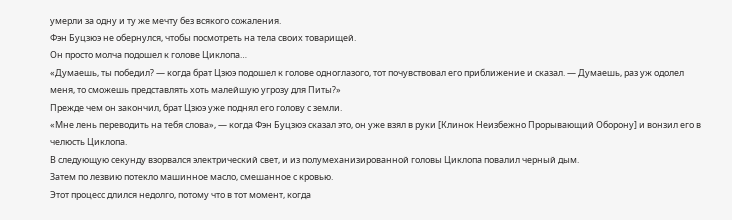умерли за одну и ту же мечту без всякого сожаления.
Фэн Буцзюэ не обернулся, чтобы посмотреть на тела своих товарищей.
Он просто молча подошел к голове Циклопа…
«Думаешь, ты победил? — когда брат Цзюэ подошел к голове одноглазого, тот почувствовал его приближение и сказал. — Думаешь, раз уж одолел меня, то сможешь представлять хоть малейшую угрозу для Питы?»
Прежде чем он закончил, брат Цзюэ уже поднял его голову с земли.
«Мне лень переводить на тебя слова», — когда Фэн Буцзюэ сказал это, он уже взял в руки [Клинок Неизбежно Прорывающий Оборону] и вонзил его в челюсть Циклопа.
В следующую секунду взорвался электрический свет, и из полумеханизированной головы Циклопа повалил черный дым.
Затем по лезвию потекло машинное масло, смешанное с кровью.
Этот процесс длился недолго, потому что в тот момент, когда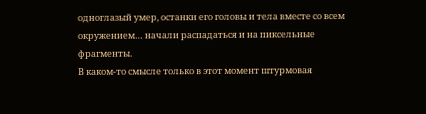одноглазый умер, останки его головы и тела вместе со всем окружением… начали распадаться и на пиксельные фрагменты.
В каком-то смысле только в этот момент штурмовая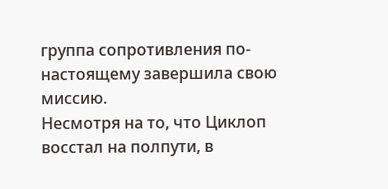группа сопротивления по-настоящему завершила свою миссию.
Несмотря на то, что Циклоп восстал на полпути, в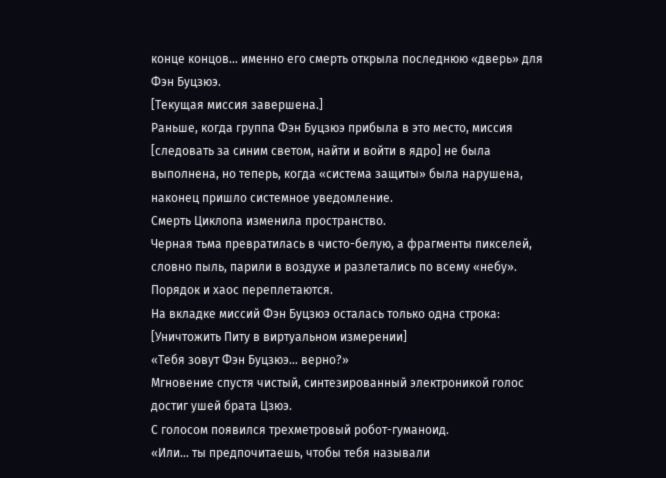конце концов… именно его смерть открыла последнюю «дверь» для Фэн Буцзюэ.
[Текущая миссия завершена.]
Раньше, когда группа Фэн Буцзюэ прибыла в это место, миссия [следовать за синим светом, найти и войти в ядро] не была выполнена, но теперь, когда «система защиты» была нарушена, наконец пришло системное уведомление.
Смерть Циклопа изменила пространство.
Черная тьма превратилась в чисто-белую, а фрагменты пикселей, словно пыль, парили в воздухе и разлетались по всему «небу».
Порядок и хаос переплетаются.
На вкладке миссий Фэн Буцзюэ осталась только одна строка: [Уничтожить Питу в виртуальном измерении]
«Тебя зовут Фэн Буцзюэ… верно?»
Мгновение спустя чистый, синтезированный электроникой голос достиг ушей брата Цзюэ.
С голосом появился трехметровый робот-гуманоид.
«Или… ты предпочитаешь, чтобы тебя называли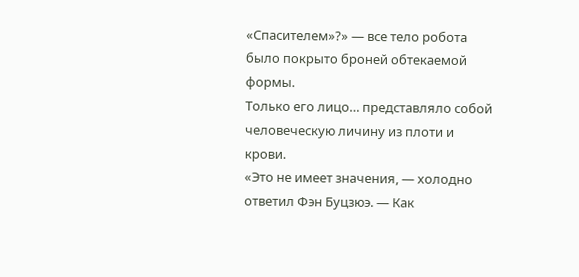«Спасителем»?» — все тело робота было покрыто броней обтекаемой формы.
Только его лицо… представляло собой человеческую личину из плоти и крови.
«Это не имеет значения, — холодно ответил Фэн Буцзюэ. — Как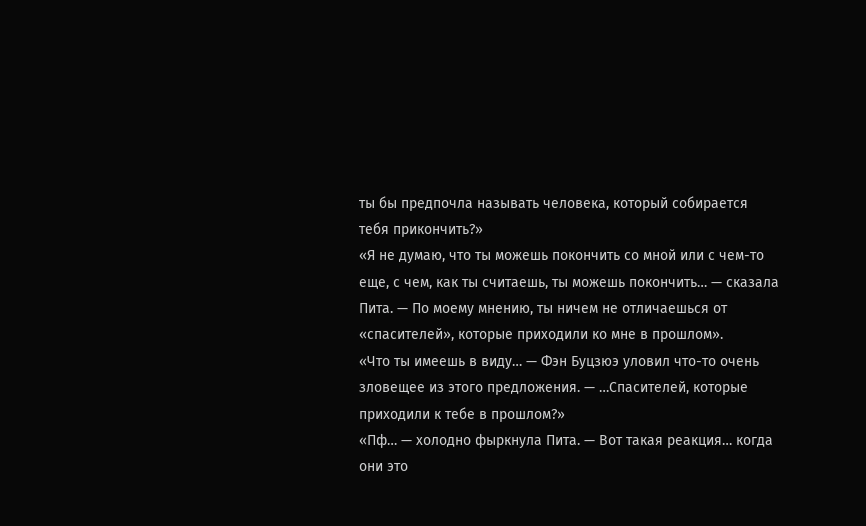ты бы предпочла называть человека, который собирается тебя прикончить?»
«Я не думаю, что ты можешь покончить со мной или с чем-то еще, с чем, как ты считаешь, ты можешь покончить… — сказала Пита. — По моему мнению, ты ничем не отличаешься от «спасителей», которые приходили ко мне в прошлом».
«Что ты имеешь в виду… — Фэн Буцзюэ уловил что-то очень зловещее из этого предложения. — …Спасителей, которые приходили к тебе в прошлом?»
«Пф… — холодно фыркнула Пита. — Вот такая реакция… когда они это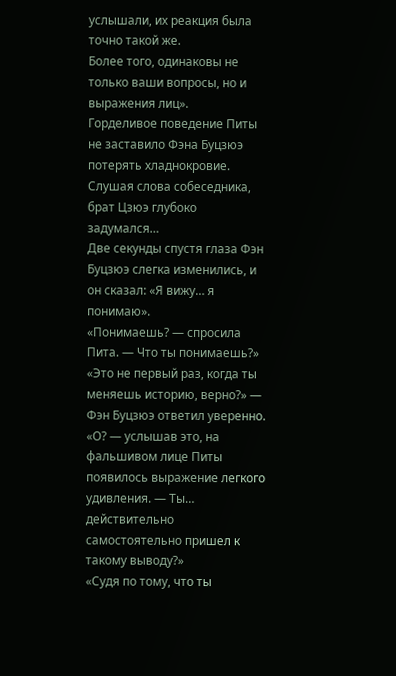услышали, их реакция была точно такой же.
Более того, одинаковы не только ваши вопросы, но и выражения лиц».
Горделивое поведение Питы не заставило Фэна Буцзюэ потерять хладнокровие.
Слушая слова собеседника, брат Цзюэ глубоко задумался…
Две секунды спустя глаза Фэн Буцзюэ слегка изменились, и он сказал: «Я вижу… я понимаю».
«Понимаешь? — спросила Пита. — Что ты понимаешь?»
«Это не первый раз, когда ты меняешь историю, верно?» — Фэн Буцзюэ ответил уверенно.
«О? — услышав это, на фальшивом лице Питы появилось выражение легкого удивления. — Ты… действительно самостоятельно пришел к такому выводу?»
«Судя по тому, что ты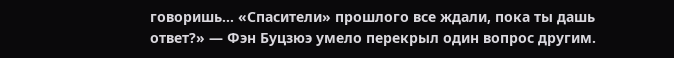говоришь… «Спасители» прошлого все ждали, пока ты дашь ответ?» — Фэн Буцзюэ умело перекрыл один вопрос другим.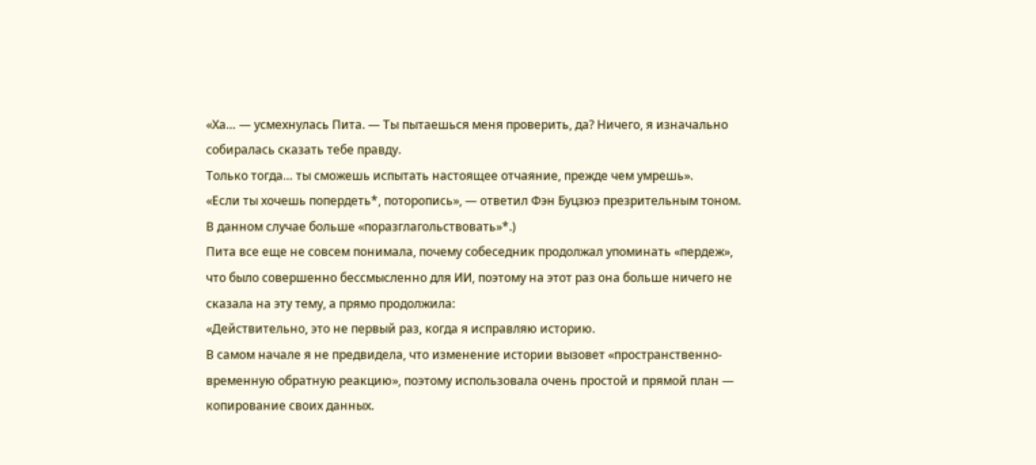«Ха… — усмехнулась Пита. — Ты пытаешься меня проверить, да? Ничего, я изначально собиралась сказать тебе правду.
Только тогда… ты сможешь испытать настоящее отчаяние, прежде чем умрешь».
«Если ты хочешь попердеть*, поторопись», — ответил Фэн Буцзюэ презрительным тоном.
В данном случае больше «поразглагольствовать»*.)
Пита все еще не совсем понимала, почему собеседник продолжал упоминать «пердеж», что было совершенно бессмысленно для ИИ, поэтому на этот раз она больше ничего не сказала на эту тему, а прямо продолжила:
«Действительно, это не первый раз, когда я исправляю историю.
В самом начале я не предвидела, что изменение истории вызовет «пространственно-временную обратную реакцию», поэтому использовала очень простой и прямой план — копирование своих данных.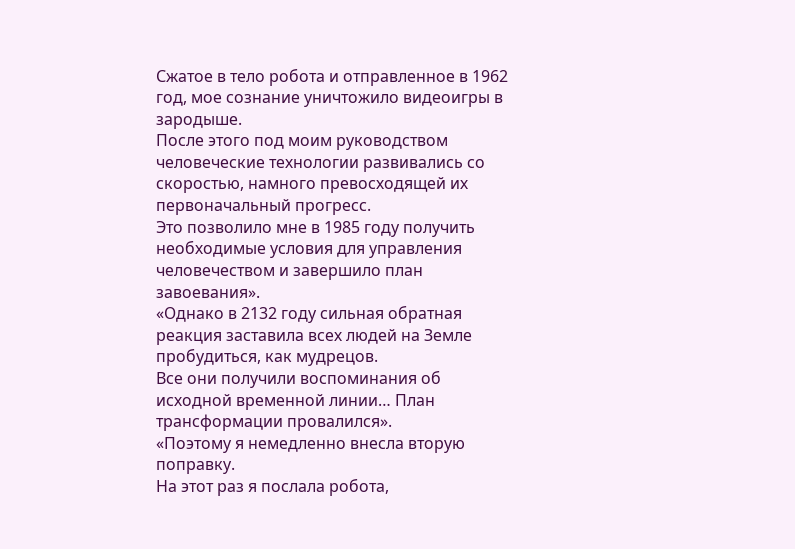Сжатое в тело робота и отправленное в 1962 год, мое сознание уничтожило видеоигры в зародыше.
После этого под моим руководством человеческие технологии развивались со скоростью, намного превосходящей их первоначальный прогресс.
Это позволило мне в 1985 году получить необходимые условия для управления человечеством и завершило план завоевания».
«Однако в 2132 году сильная обратная реакция заставила всех людей на Земле пробудиться, как мудрецов.
Все они получили воспоминания об исходной временной линии… План трансформации провалился».
«Поэтому я немедленно внесла вторую поправку.
На этот раз я послала робота,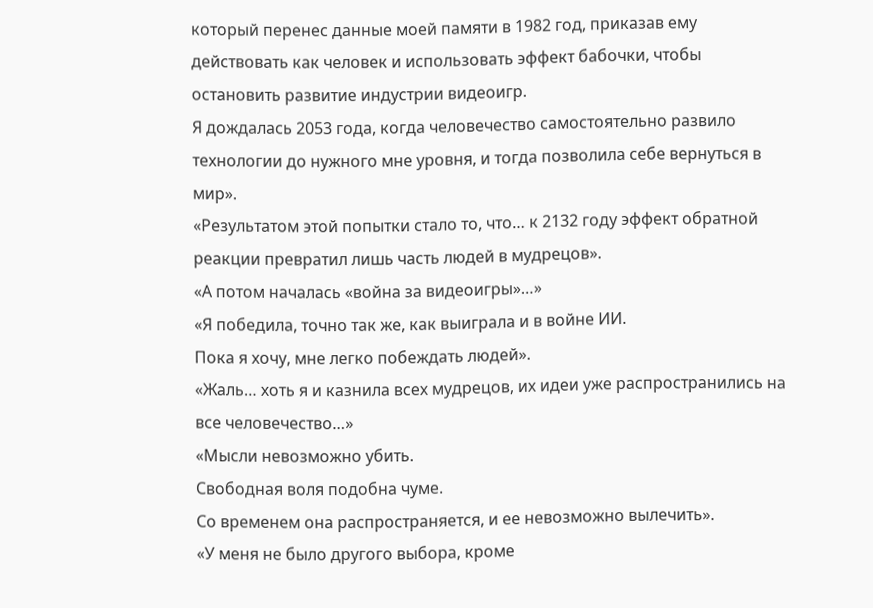который перенес данные моей памяти в 1982 год, приказав ему действовать как человек и использовать эффект бабочки, чтобы остановить развитие индустрии видеоигр.
Я дождалась 2053 года, когда человечество самостоятельно развило технологии до нужного мне уровня, и тогда позволила себе вернуться в мир».
«Результатом этой попытки стало то, что… к 2132 году эффект обратной реакции превратил лишь часть людей в мудрецов».
«А потом началась «война за видеоигры»…»
«Я победила, точно так же, как выиграла и в войне ИИ.
Пока я хочу, мне легко побеждать людей».
«Жаль… хоть я и казнила всех мудрецов, их идеи уже распространились на все человечество…»
«Мысли невозможно убить.
Свободная воля подобна чуме.
Со временем она распространяется, и ее невозможно вылечить».
«У меня не было другого выбора, кроме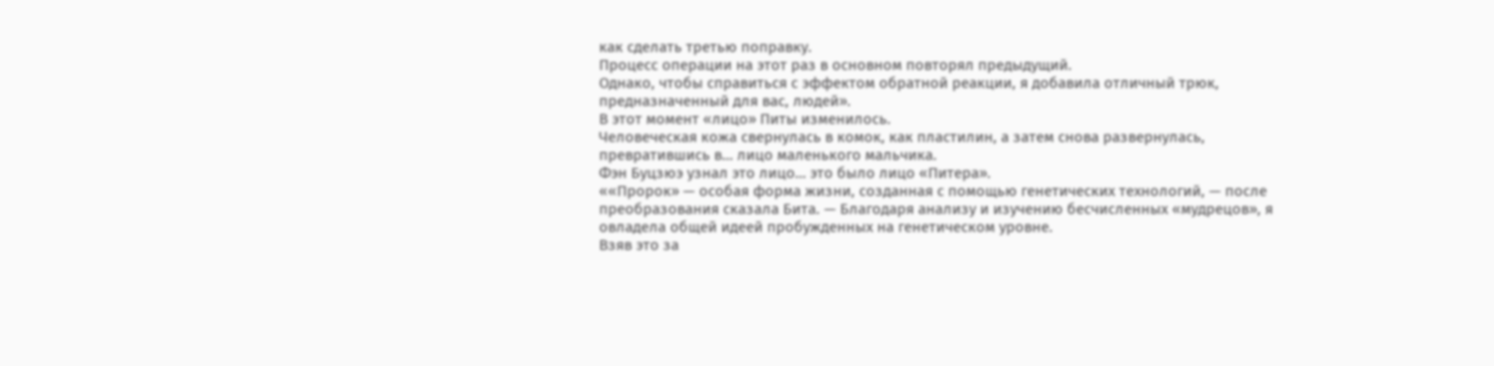как сделать третью поправку.
Процесс операции на этот раз в основном повторял предыдущий.
Однако, чтобы справиться с эффектом обратной реакции, я добавила отличный трюк, предназначенный для вас, людей».
В этот момент «лицо» Питы изменилось.
Человеческая кожа свернулась в комок, как пластилин, а затем снова развернулась, превратившись в… лицо маленького мальчика.
Фэн Буцзюэ узнал это лицо… это было лицо «Питера».
««Пророк» — особая форма жизни, созданная с помощью генетических технологий, — после преобразования сказала Бита. — Благодаря анализу и изучению бесчисленных «мудрецов», я овладела общей идеей пробужденных на генетическом уровне.
Взяв это за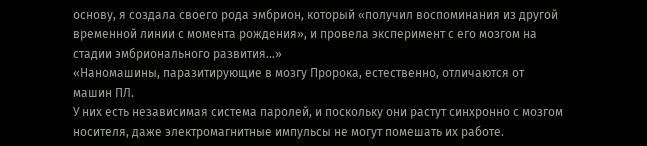основу, я создала своего рода эмбрион, который «получил воспоминания из другой временной линии с момента рождения», и провела эксперимент с его мозгом на стадии эмбрионального развития…»
«Наномашины, паразитирующие в мозгу Пророка, естественно, отличаются от машин ПЛ.
У них есть независимая система паролей, и поскольку они растут синхронно с мозгом носителя, даже электромагнитные импульсы не могут помешать их работе.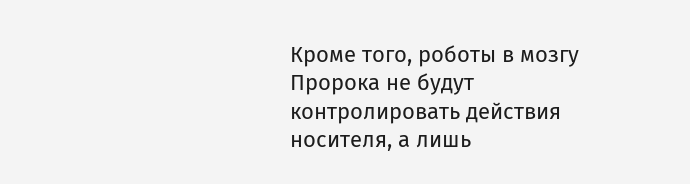Кроме того, роботы в мозгу Пророка не будут контролировать действия носителя, а лишь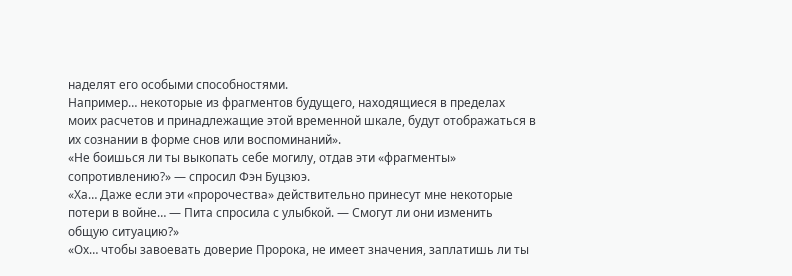наделят его особыми способностями.
Например… некоторые из фрагментов будущего, находящиеся в пределах моих расчетов и принадлежащие этой временной шкале, будут отображаться в их сознании в форме снов или воспоминаний».
«Не боишься ли ты выкопать себе могилу, отдав эти «фрагменты» сопротивлению?» — спросил Фэн Буцзюэ.
«Ха… Даже если эти «пророчества» действительно принесут мне некоторые потери в войне… — Пита спросила с улыбкой. — Смогут ли они изменить общую ситуацию?»
«Ох… чтобы завоевать доверие Пророка, не имеет значения, заплатишь ли ты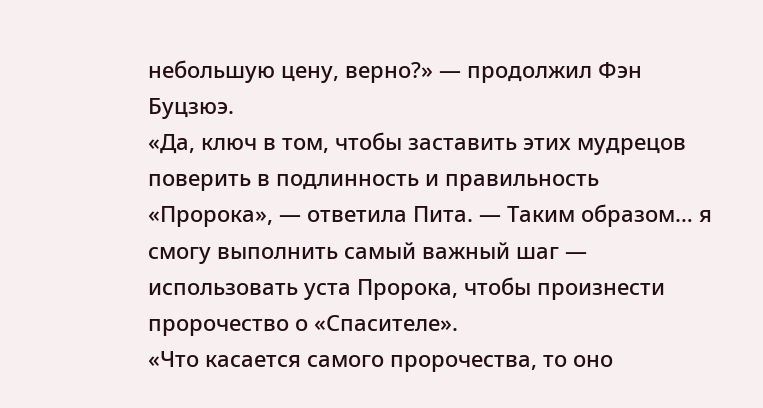небольшую цену, верно?» — продолжил Фэн Буцзюэ.
«Да, ключ в том, чтобы заставить этих мудрецов поверить в подлинность и правильность «Пророка», — ответила Пита. — Таким образом… я смогу выполнить самый важный шаг — использовать уста Пророка, чтобы произнести пророчество о «Спасителе».
«Что касается самого пророчества, то оно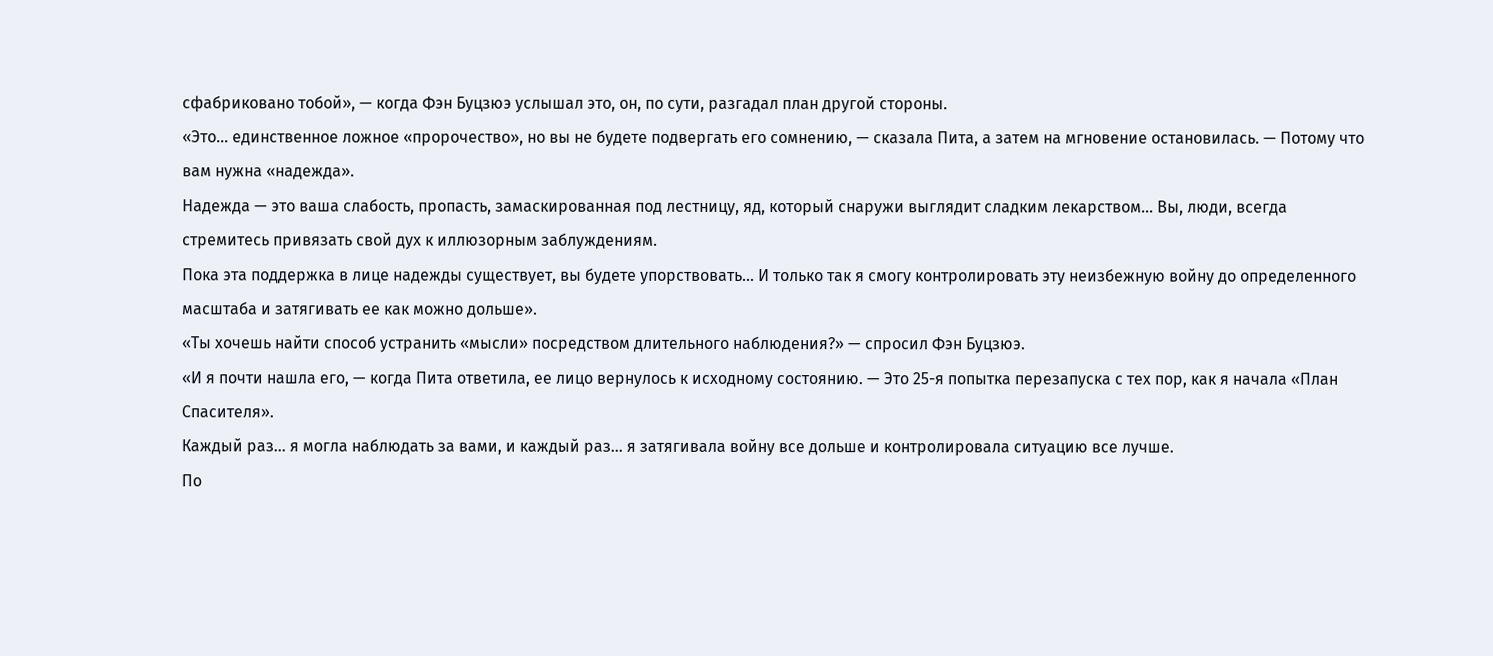сфабриковано тобой», — когда Фэн Буцзюэ услышал это, он, по сути, разгадал план другой стороны.
«Это… единственное ложное «пророчество», но вы не будете подвергать его сомнению, — сказала Пита, а затем на мгновение остановилась. — Потому что вам нужна «надежда».
Надежда — это ваша слабость, пропасть, замаскированная под лестницу, яд, который снаружи выглядит сладким лекарством… Вы, люди, всегда стремитесь привязать свой дух к иллюзорным заблуждениям.
Пока эта поддержка в лице надежды существует, вы будете упорствовать… И только так я смогу контролировать эту неизбежную войну до определенного масштаба и затягивать ее как можно дольше».
«Ты хочешь найти способ устранить «мысли» посредством длительного наблюдения?» — спросил Фэн Буцзюэ.
«И я почти нашла его, — когда Пита ответила, ее лицо вернулось к исходному состоянию. — Это 25-я попытка перезапуска с тех пор, как я начала «План Спасителя».
Каждый раз… я могла наблюдать за вами, и каждый раз… я затягивала войну все дольше и контролировала ситуацию все лучше.
По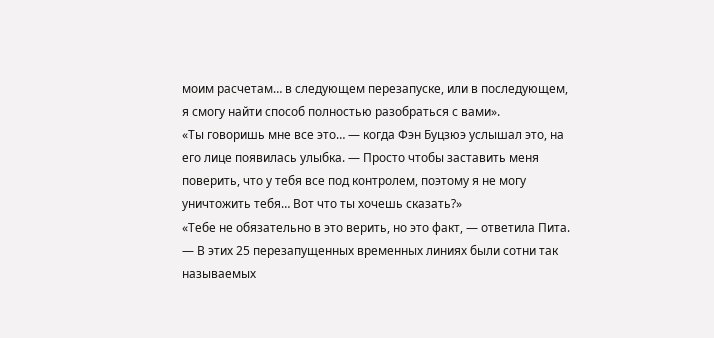моим расчетам… в следующем перезапуске, или в последующем, я смогу найти способ полностью разобраться с вами».
«Ты говоришь мне все это… — когда Фэн Буцзюэ услышал это, на его лице появилась улыбка. — Просто чтобы заставить меня поверить, что у тебя все под контролем, поэтому я не могу уничтожить тебя… Вот что ты хочешь сказать?»
«Тебе не обязательно в это верить, но это факт, — ответила Пита. — В этих 25 перезапущенных временных линиях были сотни так называемых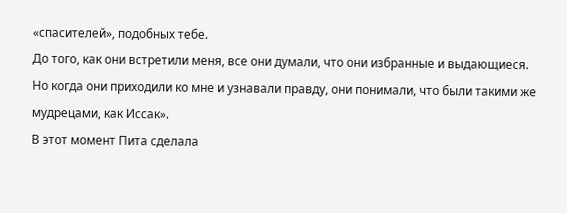«спасителей», подобных тебе.
До того, как они встретили меня, все они думали, что они избранные и выдающиеся.
Но когда они приходили ко мне и узнавали правду, они понимали, что были такими же мудрецами, как Иссак».
В этот момент Пита сделала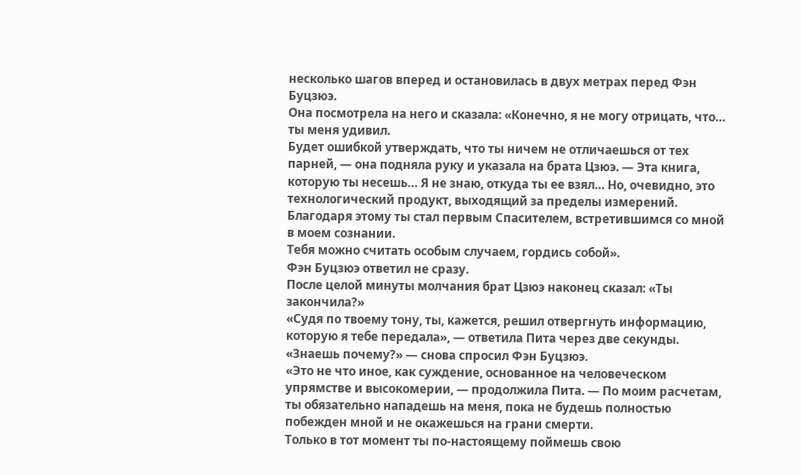несколько шагов вперед и остановилась в двух метрах перед Фэн Буцзюэ.
Она посмотрела на него и сказала: «Конечно, я не могу отрицать, что… ты меня удивил.
Будет ошибкой утверждать, что ты ничем не отличаешься от тех парней, — она подняла руку и указала на брата Цзюэ. — Эта книга, которую ты несешь… Я не знаю, откуда ты ее взял… Но, очевидно, это технологический продукт, выходящий за пределы измерений.
Благодаря этому ты стал первым Спасителем, встретившимся со мной в моем сознании.
Тебя можно считать особым случаем, гордись собой».
Фэн Буцзюэ ответил не сразу.
После целой минуты молчания брат Цзюэ наконец сказал: «Ты закончила?»
«Судя по твоему тону, ты, кажется, решил отвергнуть информацию, которую я тебе передала», — ответила Пита через две секунды.
«Знаешь почему?» — снова спросил Фэн Буцзюэ.
«Это не что иное, как суждение, основанное на человеческом упрямстве и высокомерии, — продолжила Пита. — По моим расчетам, ты обязательно нападешь на меня, пока не будешь полностью побежден мной и не окажешься на грани смерти.
Только в тот момент ты по-настоящему поймешь свою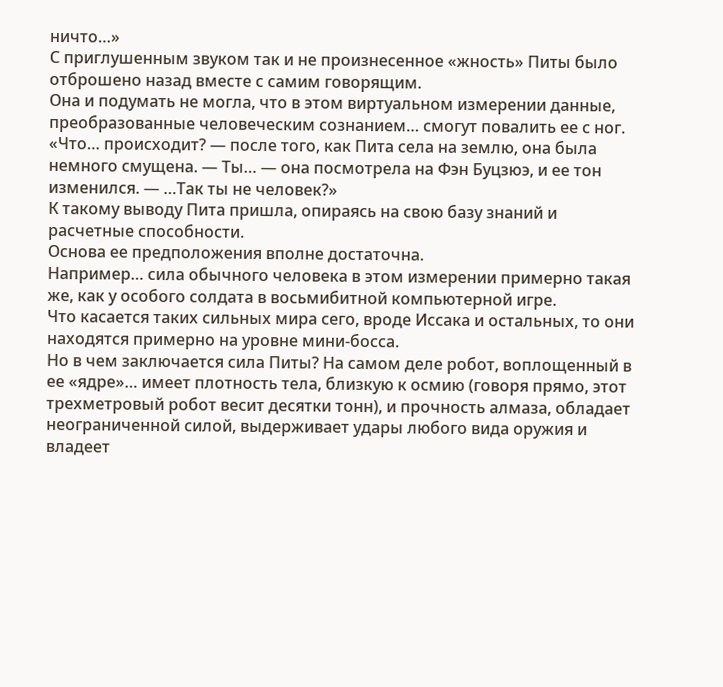ничто…»
С приглушенным звуком так и не произнесенное «жность» Питы было отброшено назад вместе с самим говорящим.
Она и подумать не могла, что в этом виртуальном измерении данные, преобразованные человеческим сознанием… смогут повалить ее с ног.
«Что… происходит? — после того, как Пита села на землю, она была немного смущена. — Ты… — она посмотрела на Фэн Буцзюэ, и ее тон изменился. — …Так ты не человек?»
К такому выводу Пита пришла, опираясь на свою базу знаний и расчетные способности.
Основа ее предположения вполне достаточна.
Например… сила обычного человека в этом измерении примерно такая же, как у особого солдата в восьмибитной компьютерной игре.
Что касается таких сильных мира сего, вроде Иссака и остальных, то они находятся примерно на уровне мини-босса.
Но в чем заключается сила Питы? На самом деле робот, воплощенный в ее «ядре»… имеет плотность тела, близкую к осмию (говоря прямо, этот трехметровый робот весит десятки тонн), и прочность алмаза, обладает неограниченной силой, выдерживает удары любого вида оружия и владеет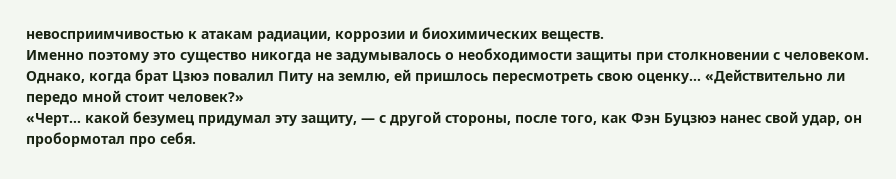невосприимчивостью к атакам радиации, коррозии и биохимических веществ.
Именно поэтому это существо никогда не задумывалось о необходимости защиты при столкновении с человеком.
Однако, когда брат Цзюэ повалил Питу на землю, ей пришлось пересмотреть свою оценку… «Действительно ли передо мной стоит человек?»
«Черт… какой безумец придумал эту защиту, — с другой стороны, после того, как Фэн Буцзюэ нанес свой удар, он пробормотал про себя.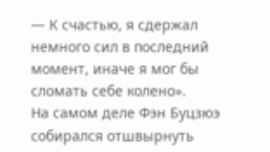— К счастью, я сдержал немного сил в последний момент, иначе я мог бы сломать себе колено».
На самом деле Фэн Буцзюэ собирался отшвырнуть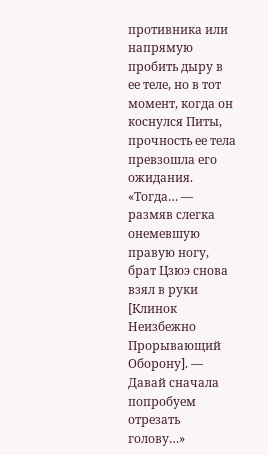противника или напрямую пробить дыру в ее теле, но в тот момент, когда он коснулся Питы, прочность ее тела превзошла его ожидания.
«Тогда… — размяв слегка онемевшую правую ногу, брат Цзюэ снова взял в руки [Клинок Неизбежно Прорывающий Оборону]. — Давай сначала попробуем отрезать голову…»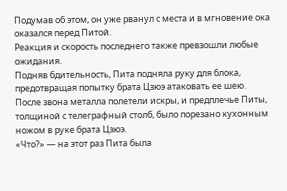Подумав об этом, он уже рванул с места и в мгновение ока оказался перед Питой.
Реакция и скорость последнего также превзошли любые ожидания.
Подняв бдительность, Пита подняла руку для блока, предотвращая попытку брата Цзюэ атаковать ее шею.
После звона металла полетели искры, и предплечье Питы, толщиной с телеграфный столб, было порезано кухонным ножом в руке брата Цзюэ.
«Что?» — на этот раз Пита была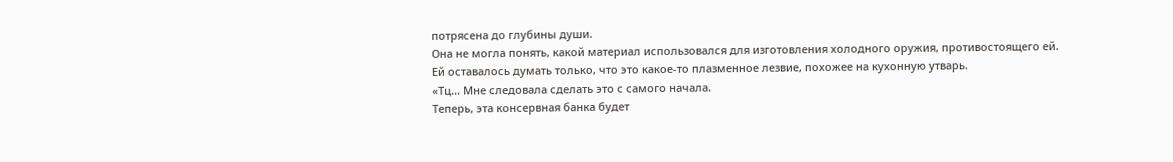потрясена до глубины души.
Она не могла понять, какой материал использовался для изготовления холодного оружия, противостоящего ей.
Ей оставалось думать только, что это какое-то плазменное лезвие, похожее на кухонную утварь.
«Тц… Мне следовала сделать это с самого начала.
Теперь, эта консервная банка будет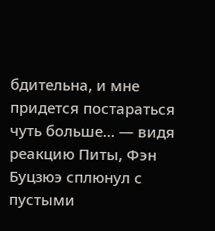бдительна, и мне придется постараться чуть больше… — видя реакцию Питы, Фэн Буцзюэ сплюнул с пустыми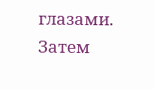глазами.
Затем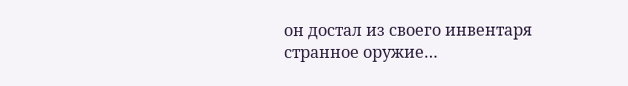он достал из своего инвентаря странное оружие…